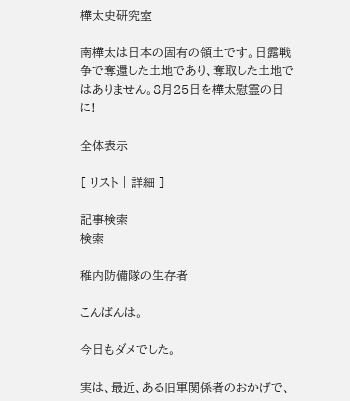樺太史研究室

南樺太は日本の固有の領土です。日露戦争で奪還した土地であり、奪取した土地ではありません。8月25日を樺太慰霊の日に!

全体表示

[ リスト | 詳細 ]

記事検索
検索

稚内防備隊の生存者

こんばんは。

今日もダメでした。

実は、最近、ある旧軍関係者のおかげで、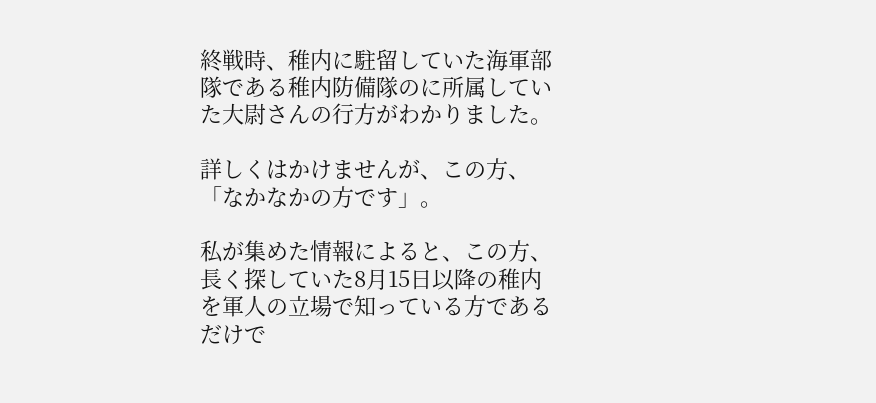終戦時、稚内に駐留していた海軍部隊である稚内防備隊のに所属していた大尉さんの行方がわかりました。

詳しくはかけませんが、この方、「なかなかの方です」。

私が集めた情報によると、この方、長く探していた8月15日以降の稚内を軍人の立場で知っている方であるだけで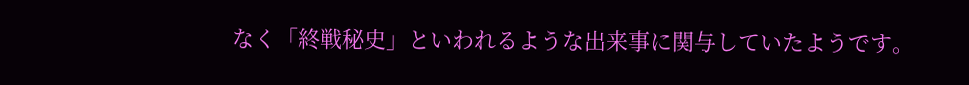なく「終戦秘史」といわれるような出来事に関与していたようです。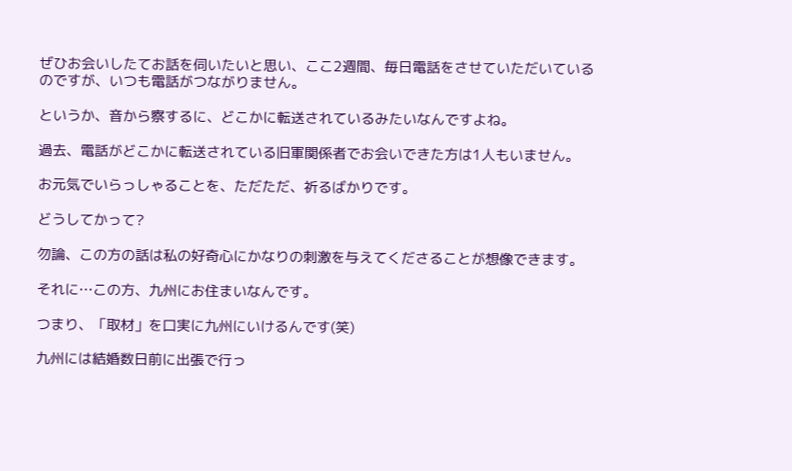ぜひお会いしたてお話を伺いたいと思い、ここ2週間、毎日電話をさせていただいているのですが、いつも電話がつながりません。

というか、音から察するに、どこかに転送されているみたいなんですよね。

過去、電話がどこかに転送されている旧軍関係者でお会いできた方は1人もいません。

お元気でいらっしゃることを、ただただ、祈るばかりです。

どうしてかって?

勿論、この方の話は私の好奇心にかなりの刺激を与えてくださることが想像できます。

それに…この方、九州にお住まいなんです。

つまり、「取材」を口実に九州にいけるんです(笑)

九州には結婚数日前に出張で行っ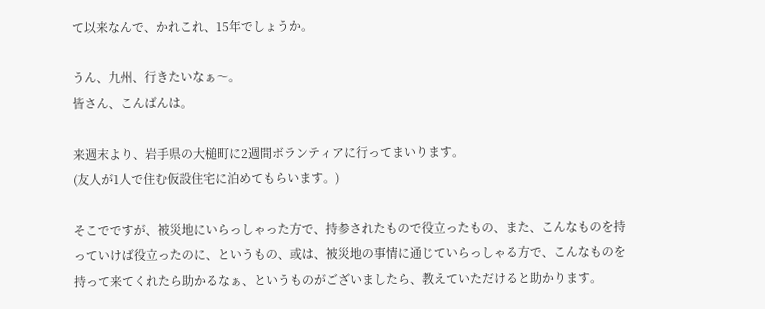て以来なんで、かれこれ、15年でしょうか。

うん、九州、行きたいなぁ〜。
皆さん、こんばんは。

来週末より、岩手県の大槌町に2週間ボランティアに行ってまいります。
(友人が1人で住む仮設住宅に泊めてもらいます。)

そこでですが、被災地にいらっしゃった方で、持参されたもので役立ったもの、また、こんなものを持っていけば役立ったのに、というもの、或は、被災地の事情に通じていらっしゃる方で、こんなものを持って来てくれたら助かるなぁ、というものがございましたら、教えていただけると助かります。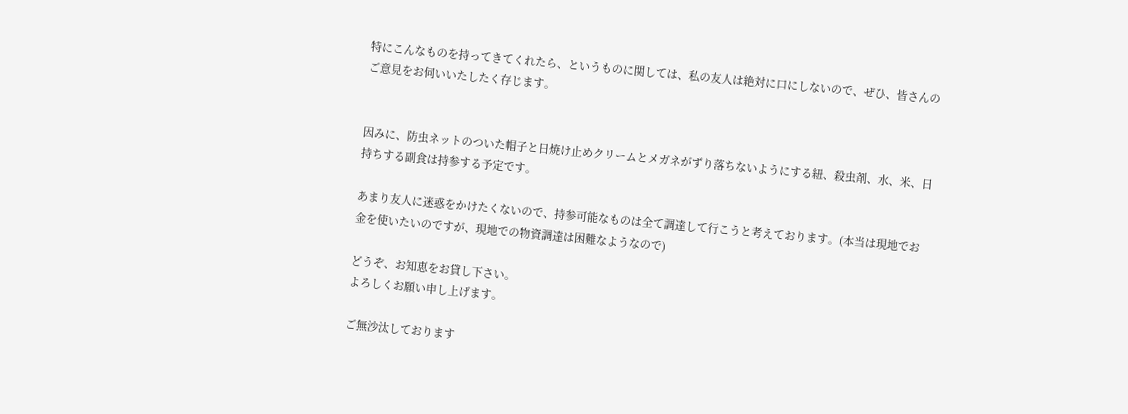特にこんなものを持ってきてくれたら、というものに関しては、私の友人は絶対に口にしないので、ぜひ、皆さんのご意見をお伺いいたしたく存じます。


因みに、防虫ネットのついた帽子と日焼け止めクリームとメガネがずり落ちないようにする紐、殺虫剤、水、米、日持ちする副食は持参する予定です。

あまり友人に迷惑をかけたくないので、持参可能なものは全て調達して行こうと考えております。(本当は現地でお金を使いたいのですが、現地での物資調達は困難なようなので)

どうぞ、お知恵をお貸し下さい。
よろしくお願い申し上げます。

ご無沙汰しております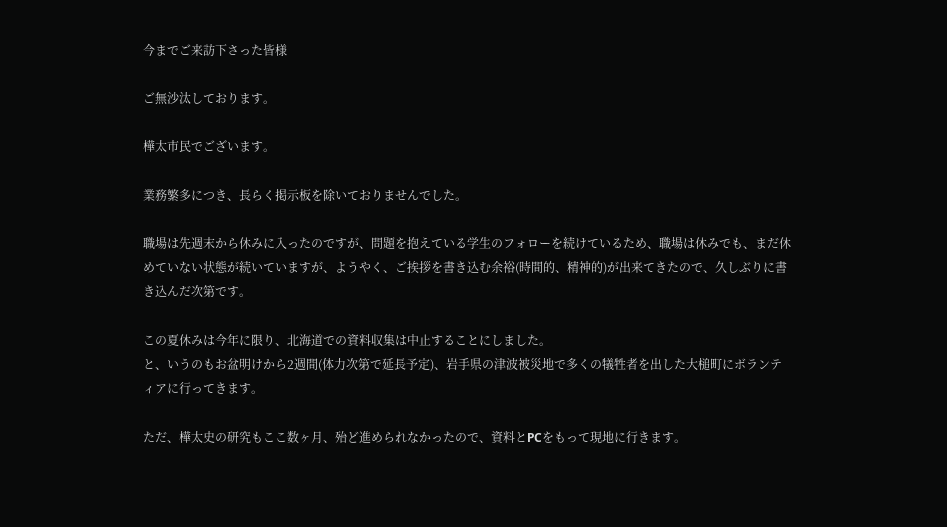今までご来訪下さった皆様

ご無沙汰しております。

樺太市民でございます。

業務繁多につき、長らく掲示板を除いておりませんでした。

職場は先週末から休みに入ったのですが、問題を抱えている学生のフォローを続けているため、職場は休みでも、まだ休めていない状態が続いていますが、ようやく、ご挨拶を書き込む余裕(時間的、精神的)が出来てきたので、久しぶりに書き込んだ次第です。

この夏休みは今年に限り、北海道での資料収集は中止することにしました。
と、いうのもお盆明けから2週間(体力次第で延長予定)、岩手県の津波被災地で多くの犠牲者を出した大槌町にボランティアに行ってきます。

ただ、樺太史の研究もここ数ヶ月、殆ど進められなかったので、資料とPCをもって現地に行きます。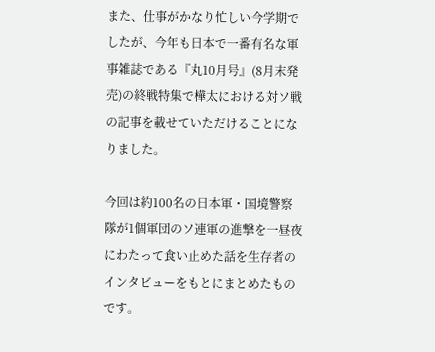また、仕事がかなり忙しい今学期でしたが、今年も日本で一番有名な軍事雑誌である『丸10月号』(8月末発売)の終戦特集で樺太における対ソ戦の記事を載せていただけることになりました。

今回は約100名の日本軍・国境警察隊が1個軍団のソ連軍の進撃を一昼夜にわたって食い止めた話を生存者のインタビューをもとにまとめたものです。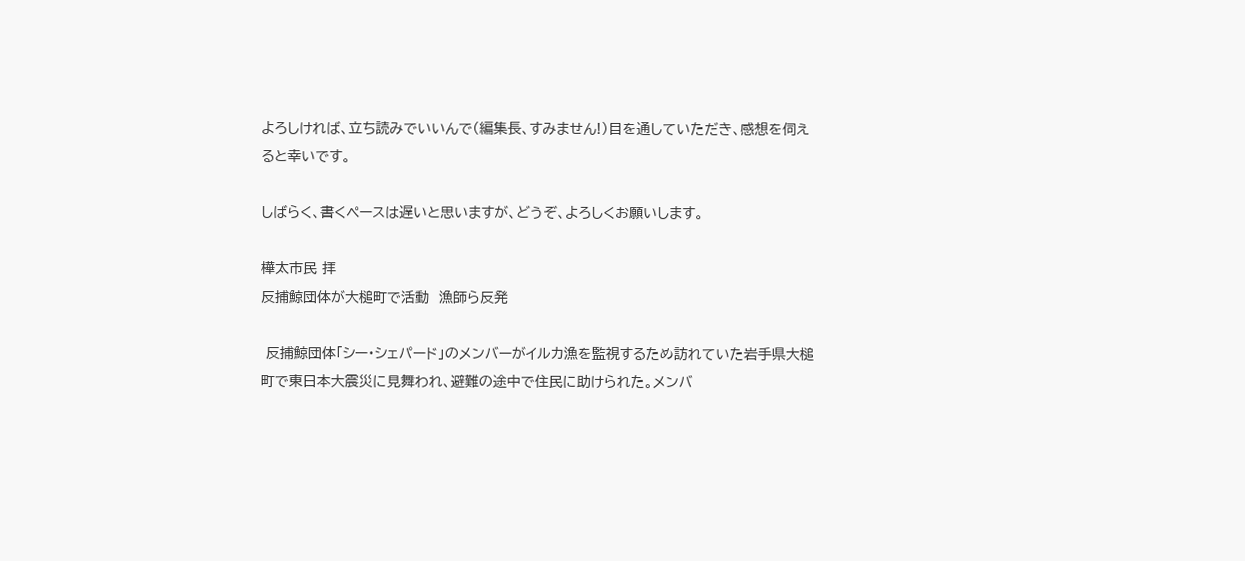よろしければ、立ち読みでいいんで(編集長、すみません!)目を通していただき、感想を伺えると幸いです。

しばらく、書くペースは遅いと思いますが、どうぞ、よろしくお願いします。

樺太市民 拝
反捕鯨団体が大槌町で活動  漁師ら反発

 反捕鯨団体「シー・シェパード」のメンバーがイルカ漁を監視するため訪れていた岩手県大槌町で東日本大震災に見舞われ、避難の途中で住民に助けられた。メンバ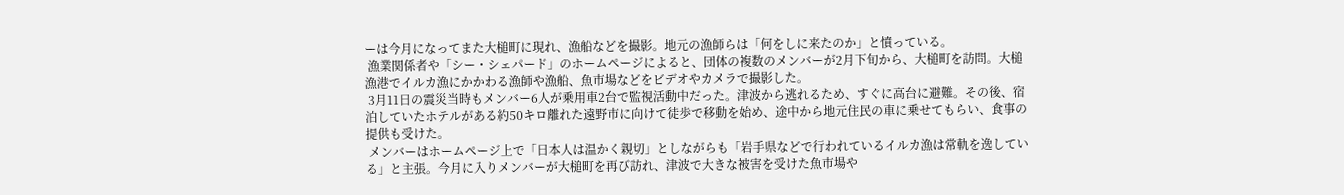ーは今月になってまた大槌町に現れ、漁船などを撮影。地元の漁師らは「何をしに来たのか」と憤っている。
 漁業関係者や「シー・シェパード」のホームページによると、団体の複数のメンバーが2月下旬から、大槌町を訪問。大槌漁港でイルカ漁にかかわる漁師や漁船、魚市場などをビデオやカメラで撮影した。
 3月11日の震災当時もメンバー6人が乗用車2台で監視活動中だった。津波から逃れるため、すぐに高台に避難。その後、宿泊していたホテルがある約50キロ離れた遠野市に向けて徒歩で移動を始め、途中から地元住民の車に乗せてもらい、食事の提供も受けた。
 メンバーはホームページ上で「日本人は温かく親切」としながらも「岩手県などで行われているイルカ漁は常軌を逸している」と主張。今月に入りメンバーが大槌町を再び訪れ、津波で大きな被害を受けた魚市場や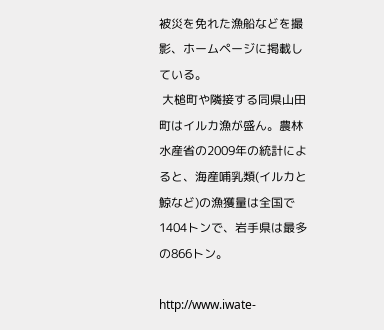被災を免れた漁船などを撮影、ホームページに掲載している。
 大槌町や隣接する同県山田町はイルカ漁が盛ん。農林水産省の2009年の統計によると、海産哺乳類(イルカと鯨など)の漁獲量は全国で1404トンで、岩手県は最多の866トン。

http://www.iwate-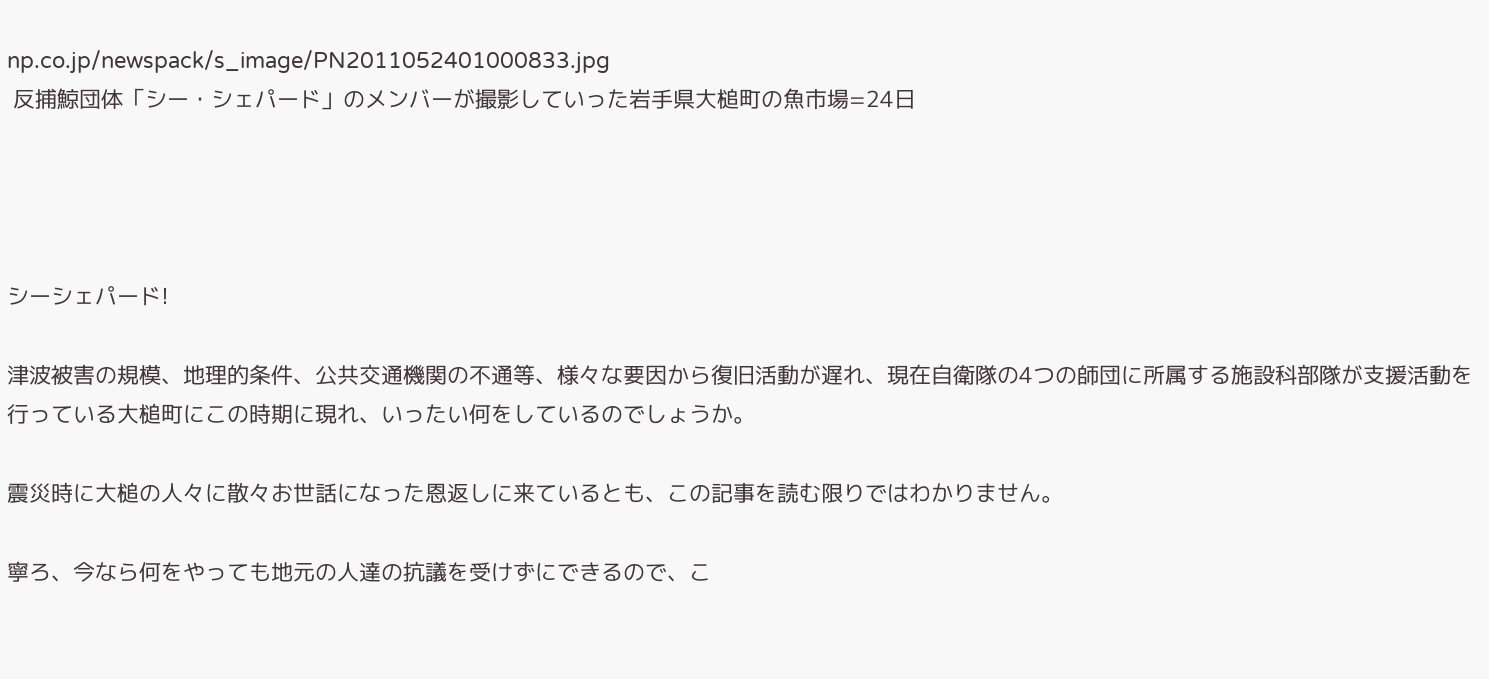np.co.jp/newspack/s_image/PN2011052401000833.jpg
 反捕鯨団体「シー・シェパード」のメンバーが撮影していった岩手県大槌町の魚市場=24日




シーシェパード!

津波被害の規模、地理的条件、公共交通機関の不通等、様々な要因から復旧活動が遅れ、現在自衛隊の4つの師団に所属する施設科部隊が支援活動を行っている大槌町にこの時期に現れ、いったい何をしているのでしょうか。

震災時に大槌の人々に散々お世話になった恩返しに来ているとも、この記事を読む限りではわかりません。

寧ろ、今なら何をやっても地元の人達の抗議を受けずにできるので、こ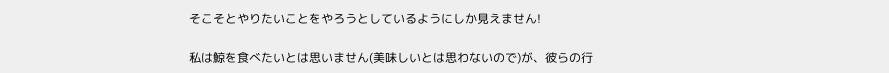そこそとやりたいことをやろうとしているようにしか見えません!

私は鯨を食べたいとは思いません(美味しいとは思わないので)が、彼らの行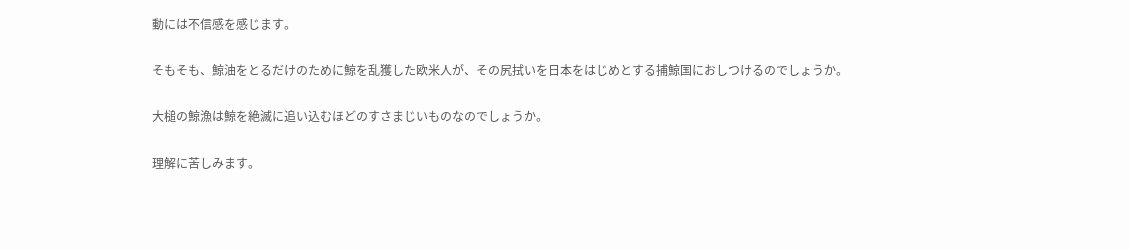動には不信感を感じます。

そもそも、鯨油をとるだけのために鯨を乱獲した欧米人が、その尻拭いを日本をはじめとする捕鯨国におしつけるのでしょうか。

大槌の鯨漁は鯨を絶滅に追い込むほどのすさまじいものなのでしょうか。

理解に苦しみます。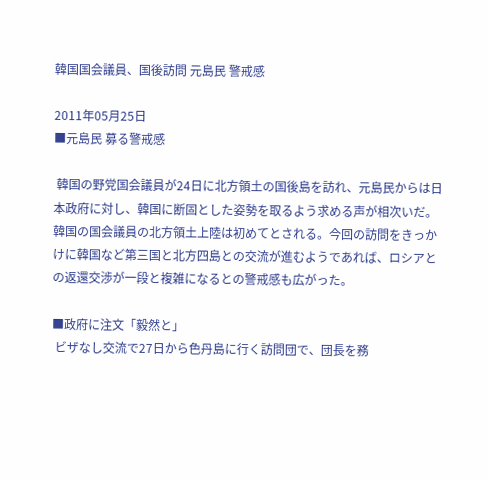韓国国会議員、国後訪問 元島民 警戒感

2011年05月25日
■元島民 募る警戒感

 韓国の野党国会議員が24日に北方領土の国後島を訪れ、元島民からは日本政府に対し、韓国に断固とした姿勢を取るよう求める声が相次いだ。韓国の国会議員の北方領土上陸は初めてとされる。今回の訪問をきっかけに韓国など第三国と北方四島との交流が進むようであれば、ロシアとの返還交渉が一段と複雑になるとの警戒感も広がった。

■政府に注文「毅然と」
 ビザなし交流で27日から色丹島に行く訪問団で、団長を務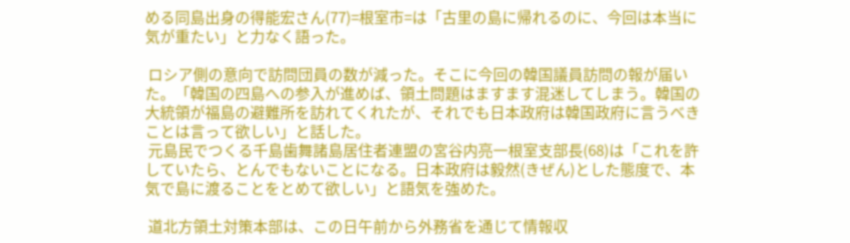める同島出身の得能宏さん(77)=根室市=は「古里の島に帰れるのに、今回は本当に気が重たい」と力なく語った。

 ロシア側の意向で訪問団員の数が減った。そこに今回の韓国議員訪問の報が届いた。「韓国の四島への参入が進めば、領土問題はますます混迷してしまう。韓国の大統領が福島の避難所を訪れてくれたが、それでも日本政府は韓国政府に言うべきことは言って欲しい」と話した。
 元島民でつくる千島歯舞諸島居住者連盟の宮谷内亮一根室支部長(68)は「これを許していたら、とんでもないことになる。日本政府は毅然(きぜん)とした態度で、本気で島に渡ることをとめて欲しい」と語気を強めた。

 道北方領土対策本部は、この日午前から外務省を通じて情報収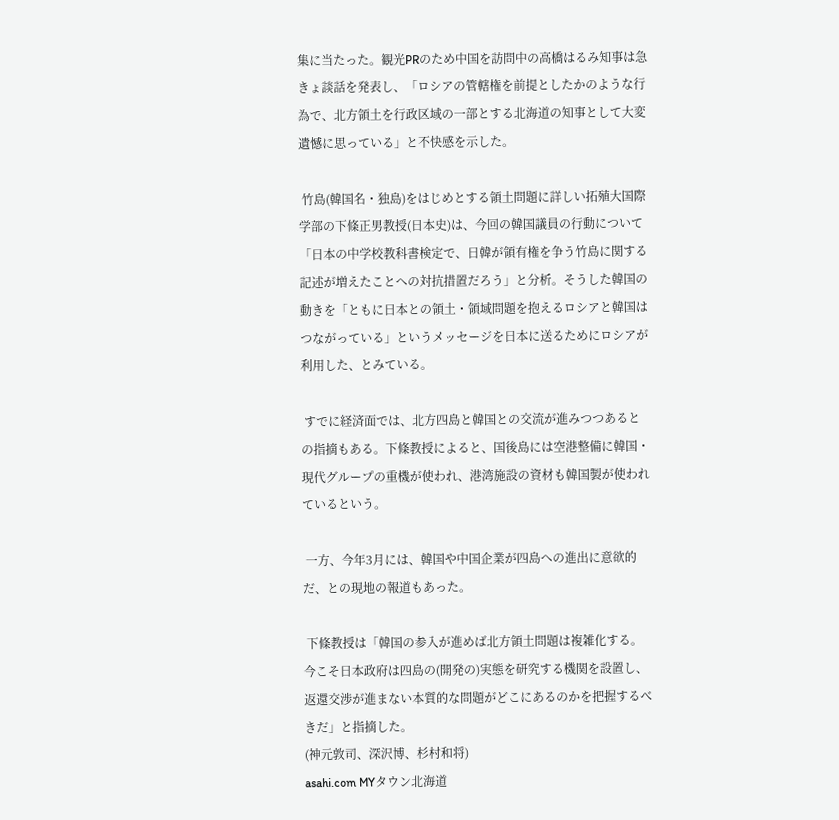集に当たった。観光PRのため中国を訪問中の高橋はるみ知事は急きょ談話を発表し、「ロシアの管轄権を前提としたかのような行為で、北方領土を行政区域の一部とする北海道の知事として大変遺憾に思っている」と不快感を示した。

 竹島(韓国名・独島)をはじめとする領土問題に詳しい拓殖大国際学部の下條正男教授(日本史)は、今回の韓国議員の行動について「日本の中学校教科書検定で、日韓が領有権を争う竹島に関する記述が増えたことへの対抗措置だろう」と分析。そうした韓国の動きを「ともに日本との領土・領域問題を抱えるロシアと韓国はつながっている」というメッセージを日本に送るためにロシアが利用した、とみている。

 すでに経済面では、北方四島と韓国との交流が進みつつあるとの指摘もある。下條教授によると、国後島には空港整備に韓国・現代グループの重機が使われ、港湾施設の資材も韓国製が使われているという。

 一方、今年3月には、韓国や中国企業が四島への進出に意欲的だ、との現地の報道もあった。

 下條教授は「韓国の参入が進めば北方領土問題は複雑化する。今こそ日本政府は四島の(開発の)実態を研究する機関を設置し、返還交渉が進まない本質的な問題がどこにあるのかを把握するべきだ」と指摘した。
(神元敦司、深沢博、杉村和将)
asahi.com MYタウン北海道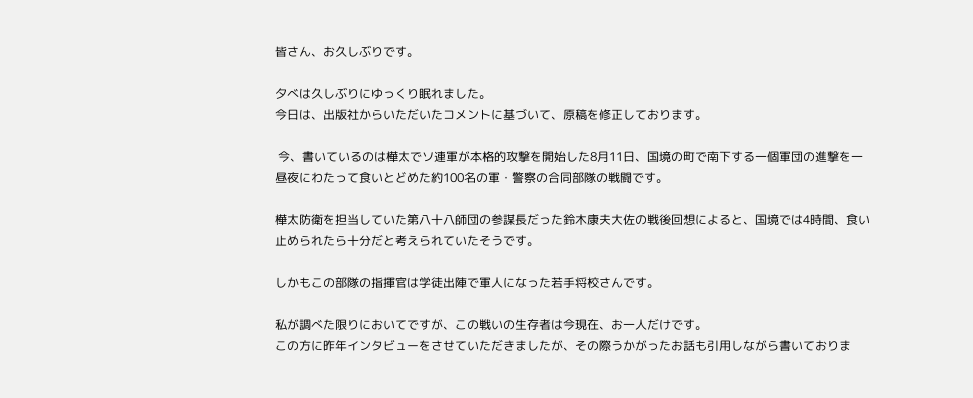皆さん、お久しぶりです。

夕べは久しぶりにゆっくり眠れました。
今日は、出版社からいただいたコメントに基づいて、原稿を修正しております。

 今、書いているのは樺太でソ連軍が本格的攻撃を開始した8月11日、国境の町で南下する一個軍団の進撃を一昼夜にわたって食いとどめた約100名の軍・警察の合同部隊の戦闘です。

樺太防衛を担当していた第八十八師団の参謀長だった鈴木康夫大佐の戦後回想によると、国境では4時間、食い止められたら十分だと考えられていたそうです。

しかもこの部隊の指揮官は学徒出陣で軍人になった若手将校さんです。

私が調べた限りにおいてですが、この戦いの生存者は今現在、お一人だけです。
この方に昨年インタビューをさせていただきましたが、その際うかがったお話も引用しながら書いておりま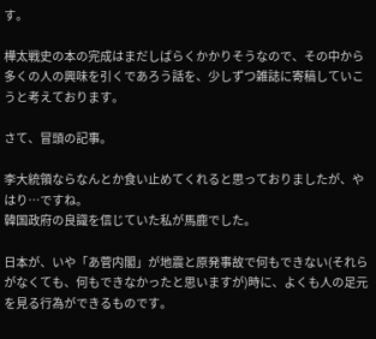す。

樺太戦史の本の完成はまだしばらくかかりそうなので、その中から多くの人の興味を引くであろう話を、少しずつ雑誌に寄稿していこうと考えております。

さて、冒頭の記事。

李大統領ならなんとか食い止めてくれると思っておりましたが、やはり…ですね。
韓国政府の良識を信じていた私が馬鹿でした。

日本が、いや「あ菅内閣」が地震と原発事故で何もできない(それらがなくても、何もできなかったと思いますが)時に、よくも人の足元を見る行為ができるものです。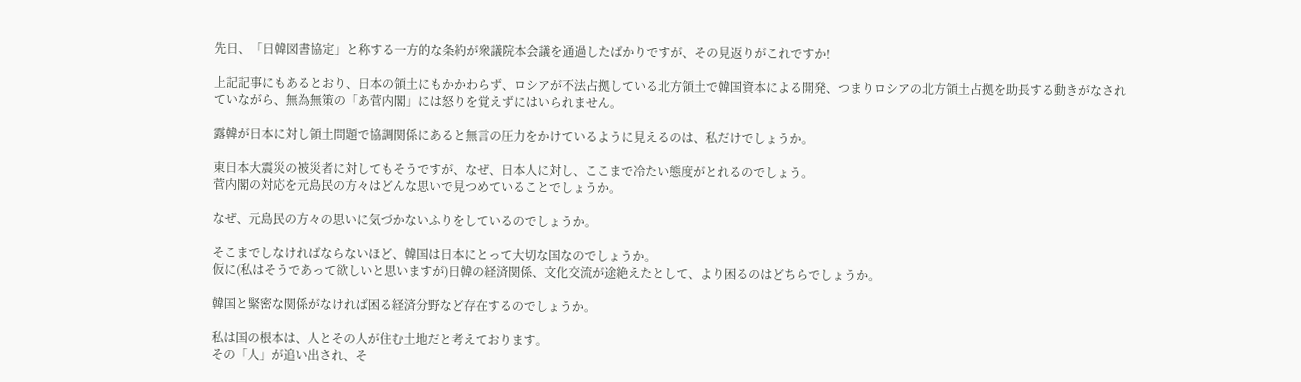先日、「日韓図書協定」と称する一方的な条約が衆議院本会議を通過したばかりですが、その見返りがこれですか!

上記記事にもあるとおり、日本の領土にもかかわらず、ロシアが不法占拠している北方領土で韓国資本による開発、つまりロシアの北方領土占拠を助長する動きがなされていながら、無為無策の「あ菅内閣」には怒りを覚えずにはいられません。

露韓が日本に対し領土問題で協調関係にあると無言の圧力をかけているように見えるのは、私だけでしょうか。

東日本大震災の被災者に対してもそうですが、なぜ、日本人に対し、ここまで冷たい態度がとれるのでしょう。
菅内閣の対応を元島民の方々はどんな思いで見つめていることでしょうか。

なぜ、元島民の方々の思いに気づかないふりをしているのでしょうか。

そこまでしなければならないほど、韓国は日本にとって大切な国なのでしょうか。
仮に(私はそうであって欲しいと思いますが)日韓の経済関係、文化交流が途絶えたとして、より困るのはどちらでしょうか。

韓国と緊密な関係がなければ困る経済分野など存在するのでしょうか。

私は国の根本は、人とその人が住む土地だと考えております。
その「人」が追い出され、そ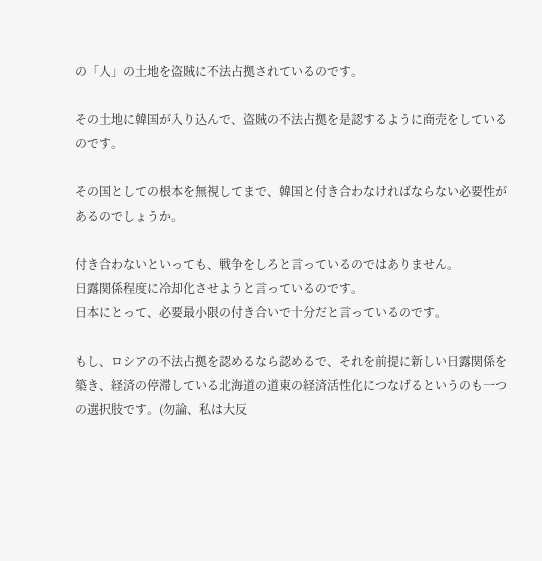の「人」の土地を盗賊に不法占拠されているのです。

その土地に韓国が入り込んで、盗賊の不法占拠を是認するように商売をしているのです。

その国としての根本を無視してまで、韓国と付き合わなければならない必要性があるのでしょうか。

付き合わないといっても、戦争をしろと言っているのではありません。
日露関係程度に冷却化させようと言っているのです。
日本にとって、必要最小限の付き合いで十分だと言っているのです。

もし、ロシアの不法占拠を認めるなら認めるで、それを前提に新しい日露関係を築き、経済の停滞している北海道の道東の経済活性化につなげるというのも一つの選択肢です。(勿論、私は大反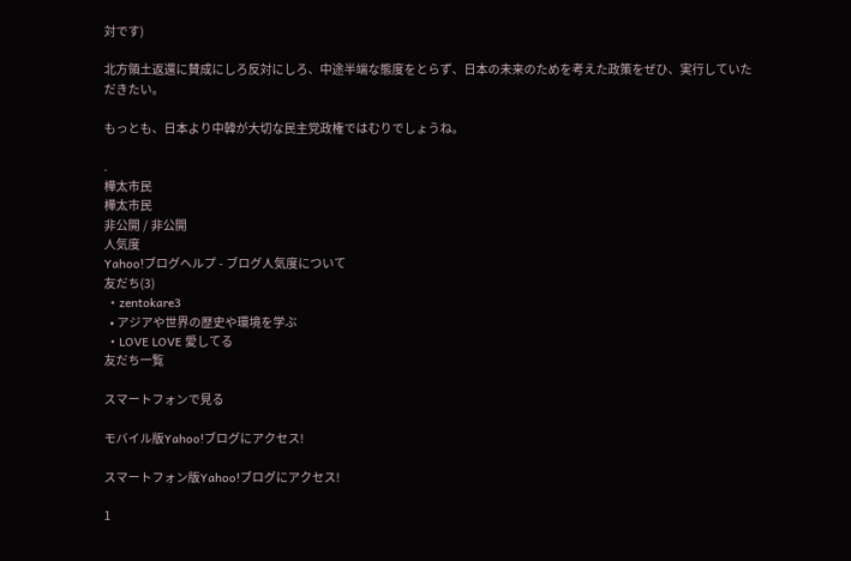対です)

北方領土返還に賛成にしろ反対にしろ、中途半端な態度をとらず、日本の未来のためを考えた政策をぜひ、実行していただきたい。

もっとも、日本より中韓が大切な民主党政権ではむりでしょうね。

.
樺太市民
樺太市民
非公開 / 非公開
人気度
Yahoo!ブログヘルプ - ブログ人気度について
友だち(3)
  • zentokare3
  • アジアや世界の歴史や環境を学ぶ
  • LOVE LOVE 愛してる
友だち一覧

スマートフォンで見る

モバイル版Yahoo!ブログにアクセス!

スマートフォン版Yahoo!ブログにアクセス!

1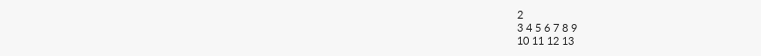2
3 4 5 6 7 8 9
10 11 12 13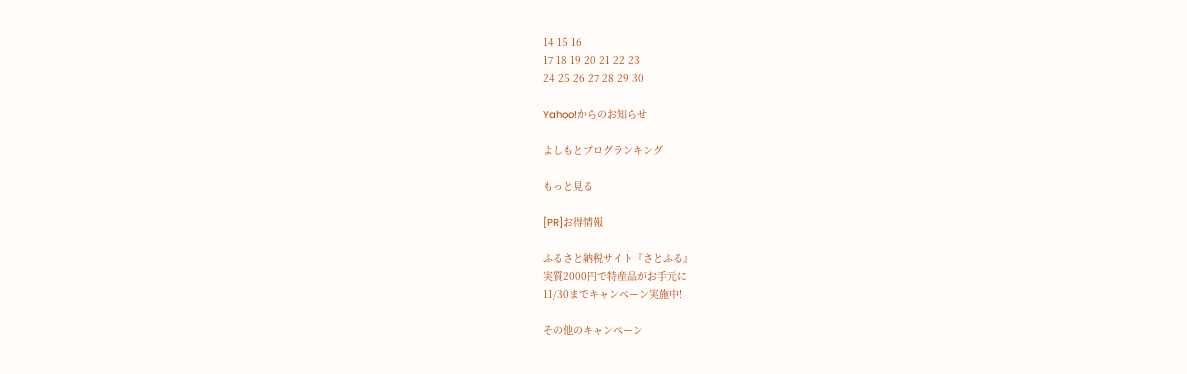14 15 16
17 18 19 20 21 22 23
24 25 26 27 28 29 30

Yahoo!からのお知らせ

よしもとブログランキング

もっと見る

[PR]お得情報

ふるさと納税サイト『さとふる』
実質2000円で特産品がお手元に
11/30までキャンペーン実施中!

その他のキャンペーン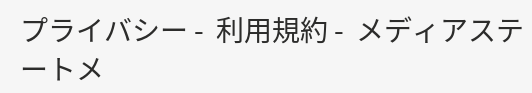プライバシー -  利用規約 -  メディアステートメ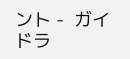ント -  ガイドラ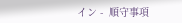イン -  順守事項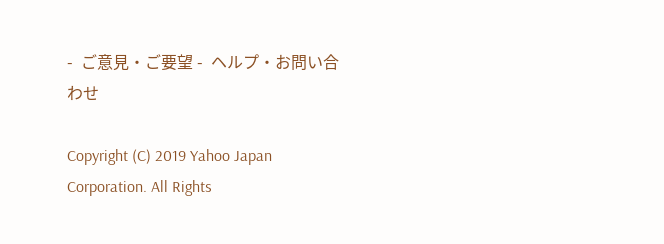-  ご意見・ご要望 -  ヘルプ・お問い合わせ

Copyright (C) 2019 Yahoo Japan Corporation. All Rights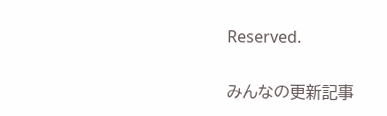Reserved.

みんなの更新記事